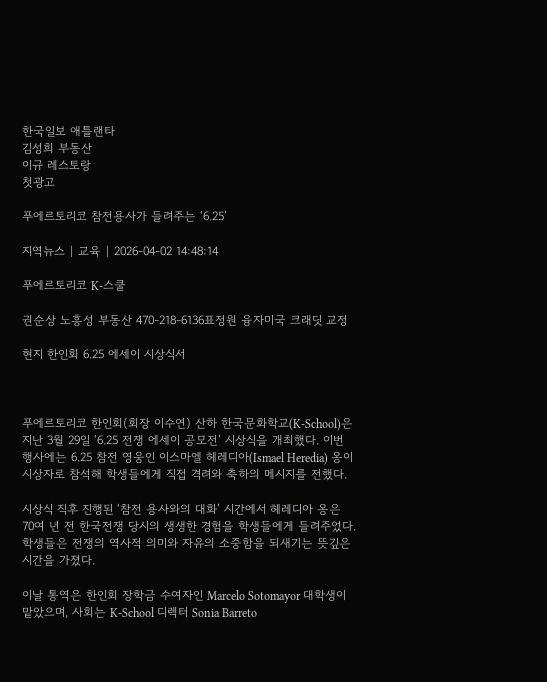한국일보 애틀랜타
김성희 부동산
이규 레스토랑
첫광고

푸에르토리코 참전용사가 들려주는 ‘6.25’

지역뉴스 | 교육 | 2026-04-02 14:48:14

푸에르토리코 K-스쿨

권순상 노흥성 부동산 470-218-6136표정원 융자미국 크래딧 교정

현지 한인회 6.25 에세이 시상식서



푸에르토리코 한인회(회장 이수연) 산하 한국문화학교(K-School)은 지난 3월 29일 ‘6.25 전쟁 에세이 공모전’ 시상식을 개최했다. 이번 행사에는 6.25 참전 영웅인 이스마엘 헤레디아(Ismael Heredia) 옹이 시상자로 참석해 학생들에게 직접 격려와 축하의 메시지를 전했다.

시상식 직후 진행된 ‘참전 용사와의 대화’ 시간에서 헤레디아 옹은 70여 년 전 한국전쟁 당시의 생생한 경험을 학생들에게 들려주었다. 학생들은 전쟁의 역사적 의미와 자유의 소중함을 되새기는 뜻깊은 시간을 가졌다.

이날 통역은 한인회 장학금 수여자인 Marcelo Sotomayor 대학생이 맡았으며, 사회는 K-School 디렉터 Sonia Barreto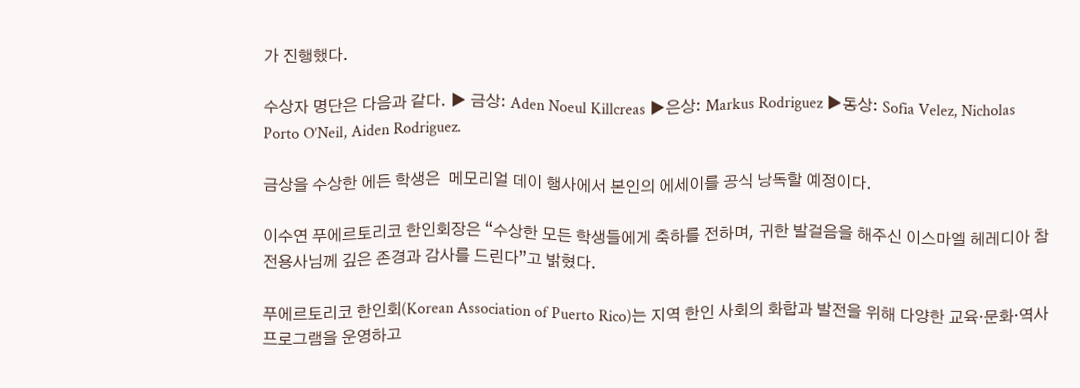가 진행했다.

수상자 명단은 다음과 같다. ▶ 금상: Aden Noeul Killcreas ▶은상: Markus Rodriguez ▶동상: Sofia Velez, Nicholas Porto O’Neil, Aiden Rodriguez.

금상을 수상한 에든 학생은  메모리얼 데이 행사에서 본인의 에세이를 공식 낭독할 예정이다.

이수연 푸에르토리코 한인회장은 “수상한 모든 학생들에게 축하를 전하며, 귀한 발걸음을 해주신 이스마엘 헤레디아 참전용사님께 깊은 존경과 감사를 드린다”고 밝혔다.

푸에르토리코 한인회(Korean Association of Puerto Rico)는 지역 한인 사회의 화합과 발전을 위해 다양한 교육·문화·역사 프로그램을 운영하고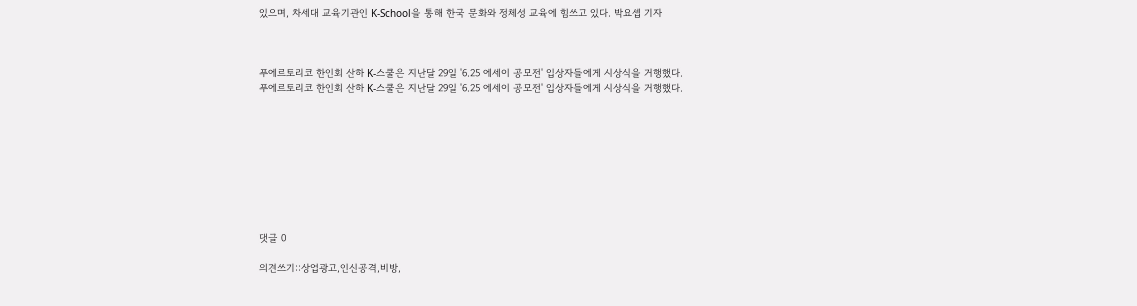있으며, 차세대 교육기관인 K-School을 통해 한국 문화와 정체성 교육에 힘쓰고 있다. 박요셉 기자



푸에르토리코 한인회 산하 K-스쿨은 지난달 29일 '6.25 에세이 공모전' 입상자들에게 시상식을 거행했다.
푸에르토리코 한인회 산하 K-스쿨은 지난달 29일 '6.25 에세이 공모전' 입상자들에게 시상식을 거행했다.









댓글 0

의견쓰기::상업광고,인신공격,비방,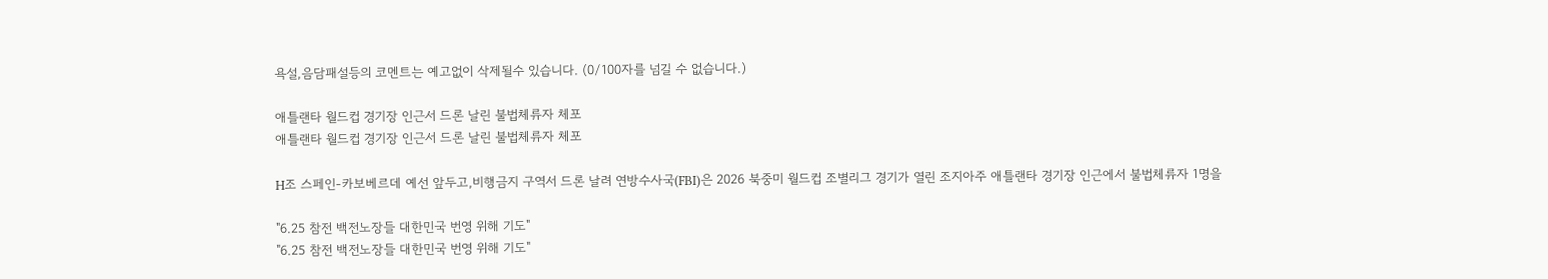욕설,음담패설등의 코멘트는 예고없이 삭제될수 있습니다. (0/100자를 넘길 수 없습니다.)

애틀랜타 월드컵 경기장 인근서 드론 날린 불법체류자 체포
애틀랜타 월드컵 경기장 인근서 드론 날린 불법체류자 체포

H조 스페인-카보베르데 예선 앞두고,비행금지 구역서 드론 날려 연방수사국(FBI)은 2026 북중미 월드컵 조별리그 경기가 열린 조지아주 애틀랜타 경기장 인근에서 불법체류자 1명을

"6.25 참전 백전노장들 대한민국 번영 위해 기도"
"6.25 참전 백전노장들 대한민국 번영 위해 기도"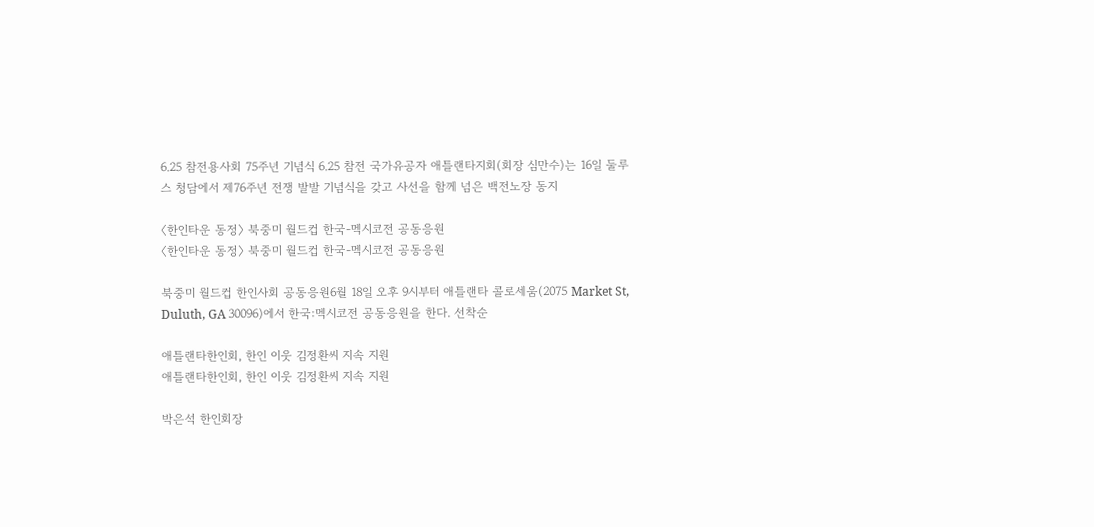6.25 참전용사회 75주년 기념식 6.25 참전 국가유공자 애틀랜타지회(회장 심만수)는 16일 둘루스 청담에서 제76주년 전쟁 발발 기념식을 갖고 사선을 함께 넘은 백전노장 동지

〈한인타운 동정〉 북중미 월드컵 한국-멕시코전 공동응원
〈한인타운 동정〉 북중미 월드컵 한국-멕시코전 공동응원

북중미 월드컵 한인사회 공동응원6월 18일 오후 9시부터 애틀랜타 콜로세움(2075 Market St, Duluth, GA 30096)에서 한국:멕시코전 공동응원을 한다. 선착순

애틀랜타한인회, 한인 이웃 김정환씨 지속 지원
애틀랜타한인회, 한인 이웃 김정환씨 지속 지원

박은석 한인회장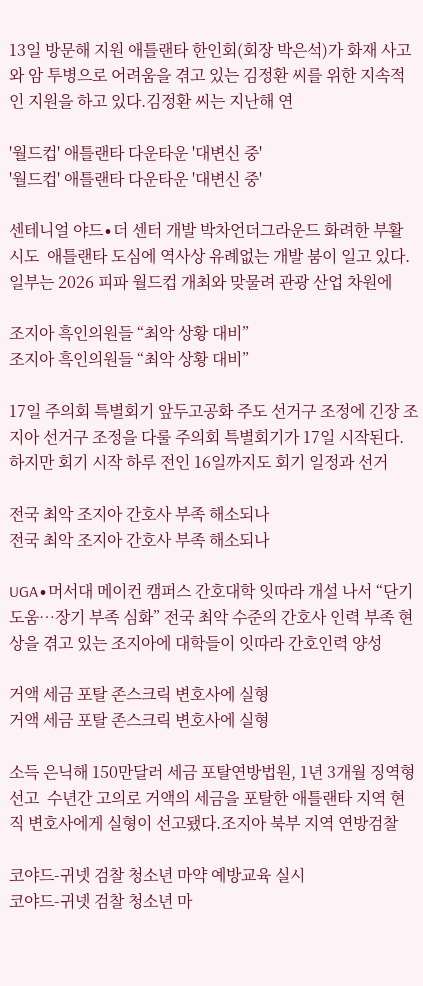13일 방문해 지원 애틀랜타 한인회(회장 박은석)가 화재 사고와 암 투병으로 어려움을 겪고 있는 김정환 씨를 위한 지속적인 지원을 하고 있다.김정환 씨는 지난해 연

'월드컵' 애틀랜타 다운타운 '대변신 중'
'월드컵' 애틀랜타 다운타운 '대변신 중'

센테니얼 야드∙더 센터 개발 박차언더그라운드 화려한 부활 시도  애틀랜타 도심에 역사상 유례없는 개발 붐이 일고 있다. 일부는 2026 피파 월드컵 개최와 맞물려 관광 산업 차원에

조지아 흑인의원들 “최악 상황 대비”
조지아 흑인의원들 “최악 상황 대비”

17일 주의회 특별회기 앞두고공화 주도 선거구 조정에 긴장 조지아 선거구 조정을 다룰 주의회 특별회기가 17일 시작된다. 하지만 회기 시작 하루 전인 16일까지도 회기 일정과 선거

전국 최악 조지아 간호사 부족 해소되나
전국 최악 조지아 간호사 부족 해소되나

UGA∙머서대 메이컨 캠퍼스 간호대학 잇따라 개설 나서 “단기 도움…장기 부족 심화” 전국 최악 수준의 간호사 인력 부족 현상을 겪고 있는 조지아에 대학들이 잇따라 간호인력 양성

거액 세금 포탈 존스크릭 변호사에 실형
거액 세금 포탈 존스크릭 변호사에 실형

소득 은닉해 150만달러 세금 포탈연방법원, 1년 3개월 징역형 선고  수년간 고의로 거액의 세금을 포탈한 애틀랜타 지역 현직 변호사에게 실형이 선고됐다.조지아 북부 지역 연방검찰

코야드-귀넷 검찰 청소년 마약 예방교육 실시
코야드-귀넷 검찰 청소년 마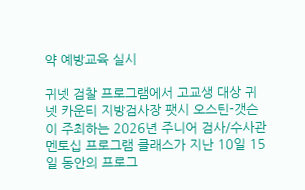약 예방교육 실시

귀넷 검찰 프로그램에서 고교생 대상 귀넷 카운티 지방검사장 팻시 오스틴-갯슨이 주최하는 2026년 주니어 검사/수사관 멘토십 프로그램 클래스가 지난 10일 15일 동안의 프로그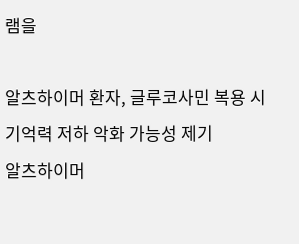램을

알츠하이머 환자, 글루코사민 복용 시 기억력 저하 악화 가능성 제기
알츠하이머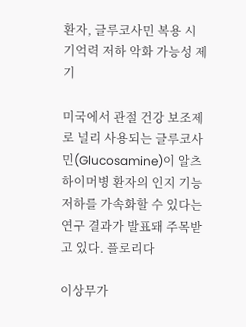환자, 글루코사민 복용 시 기억력 저하 악화 가능성 제기

미국에서 관절 건강 보조제로 널리 사용되는 글루코사민(Glucosamine)이 알츠하이머병 환자의 인지 기능 저하를 가속화할 수 있다는 연구 결과가 발표돼 주목받고 있다. 플로리다

이상무가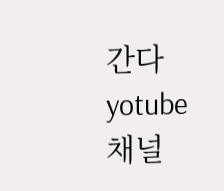간다 yotube 채널